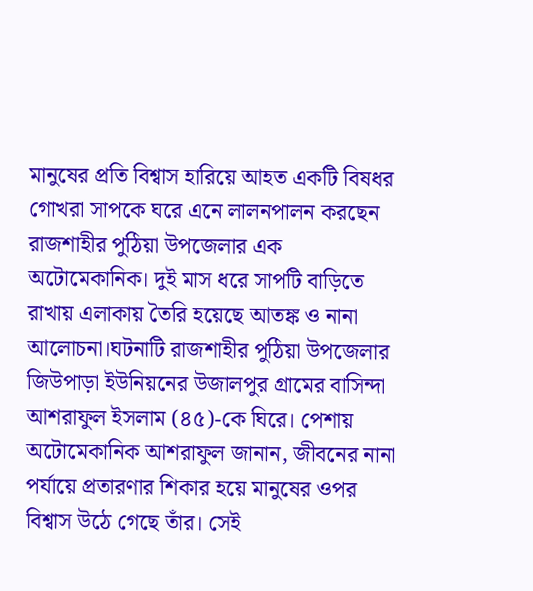মানুষের প্রতি বিশ্বাস হারিয়ে আহত একটি বিষধর গোখরা সাপকে ঘরে এনে লালনপালন করছেন রাজশাহীর পুঠিয়া উপজেলার এক অটোমেকানিক। দুই মাস ধরে সাপটি বাড়িতে রাখায় এলাকায় তৈরি হয়েছে আতঙ্ক ও নানা আলোচনা।ঘটনাটি রাজশাহীর পুঠিয়া উপজেলার জিউপাড়া ইউনিয়নের উজালপুর গ্রামের বাসিন্দা আশরাফুল ইসলাম (৪৫)-কে ঘিরে। পেশায় অটোমেকানিক আশরাফুল জানান, জীবনের নানা পর্যায়ে প্রতারণার শিকার হয়ে মানুষের ওপর বিশ্বাস উঠে গেছে তাঁর। সেই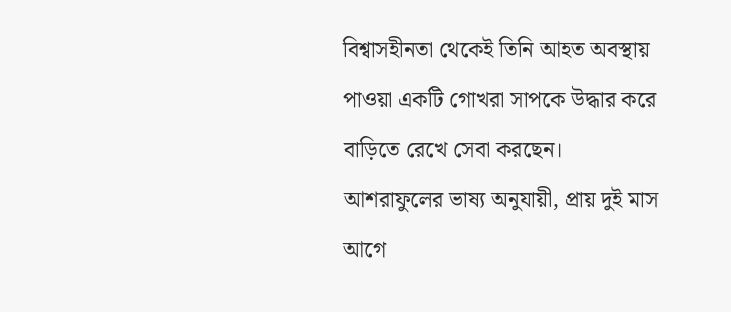বিশ্বাসহীনতা থেকেই তিনি আহত অবস্থায় পাওয়া একটি গোখরা সাপকে উদ্ধার করে বাড়িতে রেখে সেবা করছেন।
আশরাফুলের ভাষ্য অনুযায়ী, প্রায় দুই মাস আগে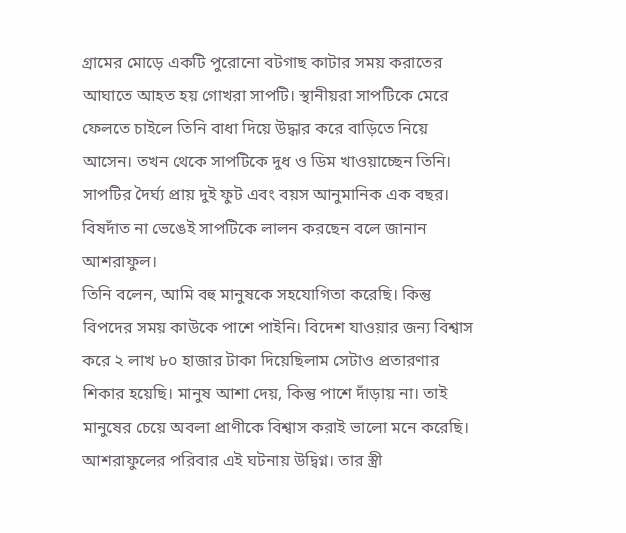গ্রামের মোড়ে একটি পুরোনো বটগাছ কাটার সময় করাতের আঘাতে আহত হয় গোখরা সাপটি। স্থানীয়রা সাপটিকে মেরে ফেলতে চাইলে তিনি বাধা দিয়ে উদ্ধার করে বাড়িতে নিয়ে আসেন। তখন থেকে সাপটিকে দুধ ও ডিম খাওয়াচ্ছেন তিনি। সাপটির দৈর্ঘ্য প্রায় দুই ফুট এবং বয়স আনুমানিক এক বছর। বিষদাঁত না ভেঙেই সাপটিকে লালন করছেন বলে জানান আশরাফুল।
তিনি বলেন, আমি বহু মানুষকে সহযোগিতা করেছি। কিন্তু বিপদের সময় কাউকে পাশে পাইনি। বিদেশ যাওয়ার জন্য বিশ্বাস করে ২ লাখ ৮০ হাজার টাকা দিয়েছিলাম সেটাও প্রতারণার শিকার হয়েছি। মানুষ আশা দেয়, কিন্তু পাশে দাঁড়ায় না। তাই মানুষের চেয়ে অবলা প্রাণীকে বিশ্বাস করাই ভালো মনে করেছি।
আশরাফুলের পরিবার এই ঘটনায় উদ্বিগ্ন। তার স্ত্রী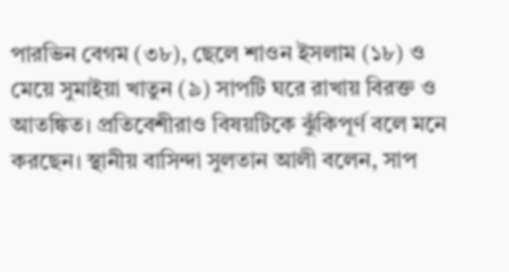পারভিন বেগম (৩৮), ছেলে শাওন ইসলাম (১৮) ও মেয়ে সুমাইয়া খাতুন (৯) সাপটি ঘরে রাখায় বিরক্ত ও আতঙ্কিত। প্রতিবেশীরাও বিষয়টিকে ঝুঁকিপূর্ণ বলে মনে করছেন। স্থানীয় বাসিন্দা সুলতান আলী বলেন, সাপ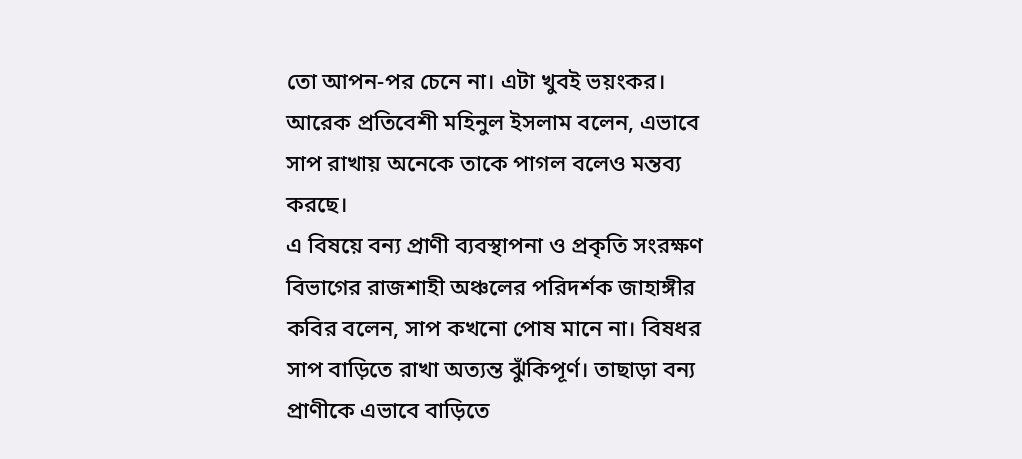তো আপন-পর চেনে না। এটা খুবই ভয়ংকর। আরেক প্রতিবেশী মহিনুল ইসলাম বলেন, এভাবে সাপ রাখায় অনেকে তাকে পাগল বলেও মন্তব্য করছে।
এ বিষয়ে বন্য প্রাণী ব্যবস্থাপনা ও প্রকৃতি সংরক্ষণ বিভাগের রাজশাহী অঞ্চলের পরিদর্শক জাহাঙ্গীর কবির বলেন, সাপ কখনো পোষ মানে না। বিষধর সাপ বাড়িতে রাখা অত্যন্ত ঝুঁকিপূর্ণ। তাছাড়া বন্য প্রাণীকে এভাবে বাড়িতে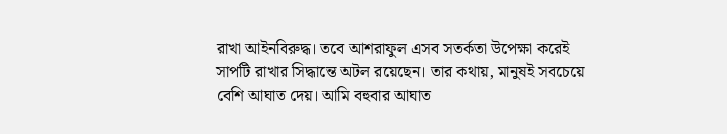রাখা আইনবিরুদ্ধ। তবে আশরাফুল এসব সতর্কতা উপেক্ষা করেই সাপটি রাখার সিদ্ধান্তে অটল রয়েছেন। তার কথায়, মানুষই সবচেয়ে বেশি আঘাত দেয়। আমি বহুবার আঘাত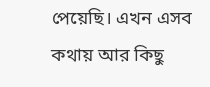পেয়েছি। এখন এসব কথায় আর কিছু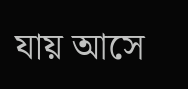যায় আসে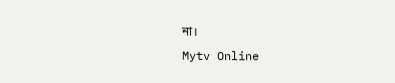না।
Mytv Online